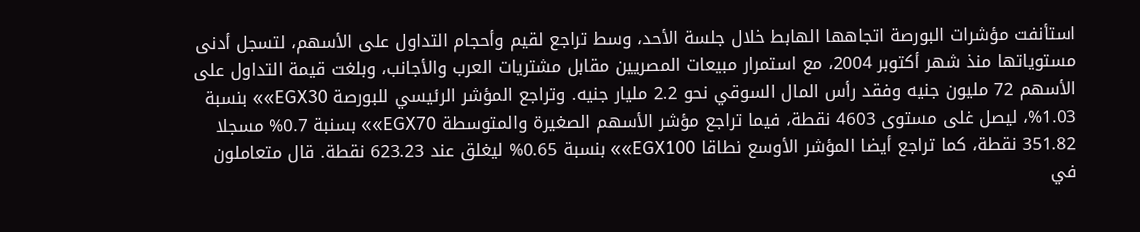استأنفت مؤشرات البورصة اتجاهها الهابط خلال جلسة الأحد، وسط تراجع لقيم وأحجام التداول على الأسهم، لتسجل أدنى مستوياتها منذ شهر أكتوبر 2004، مع استمرار مبيعات المصريين مقابل مشتريات العرب والأجانب، وبلغت قيمة التداول على الأسهم 72 مليون جنيه وفقد رأس المال السوقي نحو 2.2 مليار جنيه. وتراجع المؤشر الرئيسي للبورصة EGX30»» بنسبة 1.03%، ليصل غلى مستوى 4603 نقطة، فيما تراجع مؤشر الأسهم الصغيرة والمتوسطة EGX70»» بسنبة 0.7% مسجلا 351.82 نقطة، كما تراجع أيضا المؤشر الأوسع نطاقا EGX100»» بنسبة 0.65% ليغلق عند 623.23 نقطة. قال متعاملون في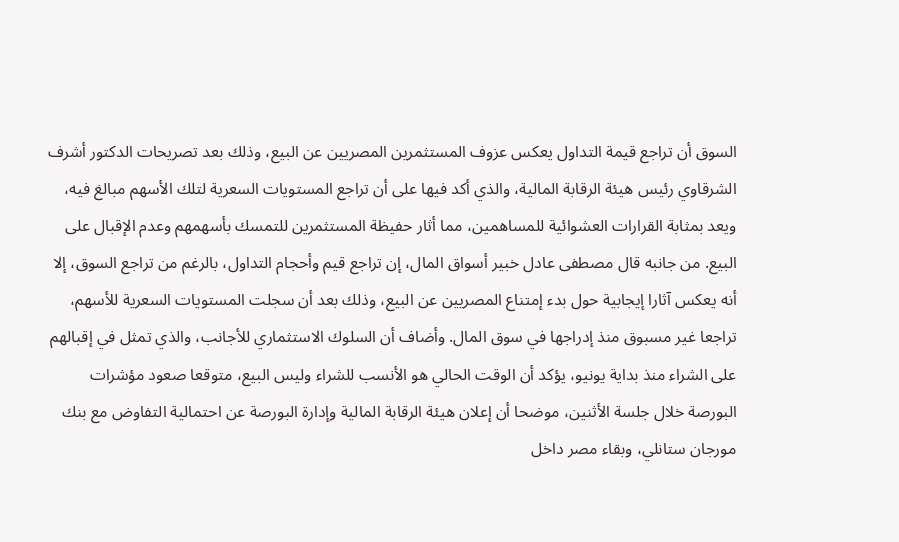السوق أن تراجع قيمة التداول يعكس عزوف المستثمرين المصريين عن البيع، وذلك بعد تصريحات الدكتور أشرف الشرقاوي رئيس هيئة الرقابة المالية، والذي أكد فيها على أن تراجع المستويات السعرية لتلك الأسهم مبالغ فيه، ويعد بمثابة القرارات العشوائية للمساهمين، مما أثار حفيظة المستثمرين للتمسك بأسهمهم وعدم الإقبال على البيع. من جانبه قال مصطفى عادل خبير أسواق المال، إن تراجع قيم وأحجام التداول، بالرغم من تراجع السوق، إلا أنه يعكس آثارا إيجابية حول بدء إمتناع المصريين عن البيع، وذلك بعد أن سجلت المستويات السعرية للأسهم، تراجعا غير مسبوق منذ إدراجها في سوق المال. وأضاف أن السلوك الاستثماري للأجانب، والذي تمثل في إقبالهم على الشراء منذ بداية يونيو، يؤكد أن الوقت الحالي هو الأنسب للشراء وليس البيع، متوقعا صعود مؤشرات البورصة خلال جلسة الأثنين، موضحا أن إعلان هيئة الرقابة المالية وإدارة البورصة عن احتمالية التفاوض مع بنك مورجان ستانلي، وبقاء مصر داخل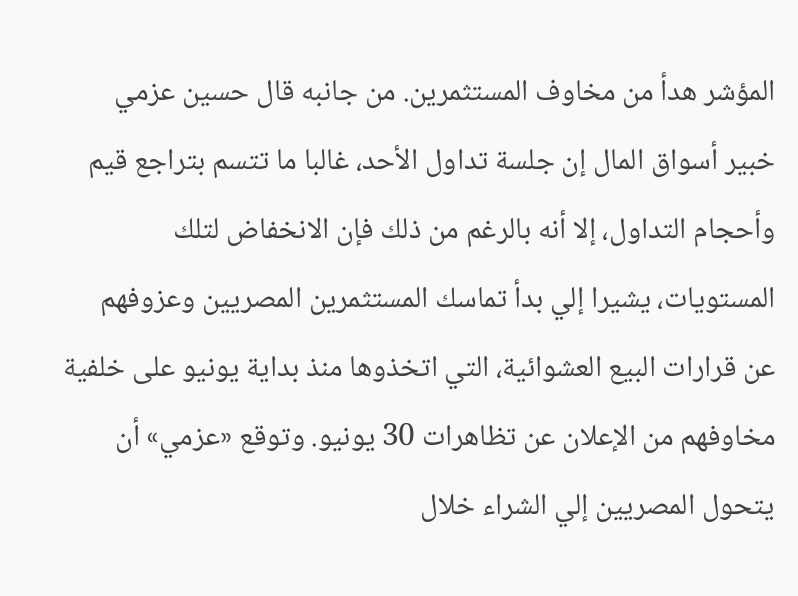المؤشر هدأ من مخاوف المستثمرين. من جانبه قال حسين عزمي خبير أسواق المال إن جلسة تداول الأحد، غالبا ما تتسم بتراجع قيم وأحجام التداول، إلا أنه بالرغم من ذلك فإن الانخفاض لتلك المستويات، يشيرا إلي بدأ تماسك المستثمرين المصريين وعزوفهم عن قرارات البيع العشوائية، التي اتخذوها منذ بداية يونيو على خلفية مخاوفهم من الإعلان عن تظاهرات 30 يونيو. وتوقع «عزمي» أن يتحول المصريين إلي الشراء خلال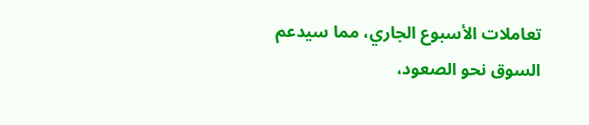تعاملات الأسبوع الجاري، مما سيدعم السوق نحو الصعود،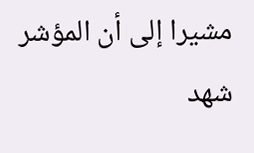مشيرا إلى أن المؤشر شهد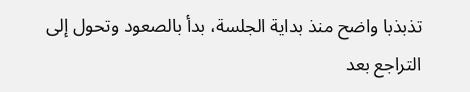تذبذبا واضح منذ بداية الجلسة، بدأ بالصعود وتحول إلى التراجع بعد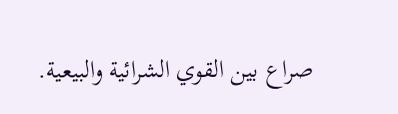صراع بين القوي الشرائية والبيعية.